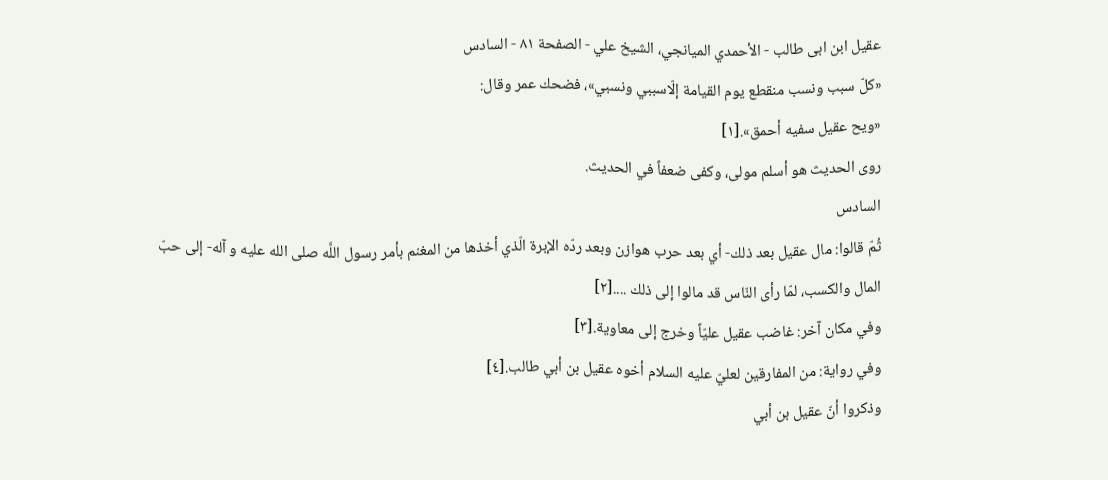عقيل ابن ابى طالب - الأحمدي الميانجي، الشيخ علي - الصفحة ٨١ - السادس
«كلّ سبب ونسب منقطع يوم القيامة إلّاسببي ونسبي»، فضحك عمر وقال:
«ويح عقيل سفيه أحمق».[١]
روى الحديث هو أسلم مولى، وكفى ضعفاً في الحديث.
السادس
ثُمّ قالوا: مال عقيل بعد ذلك- أي بعد حرب هوازن وبعد ردّه الإبرة الّذي أخذها من المغنم بأمر رسول اللَّه صلى الله عليه و آله- إلى حبّ المال والكسب، لمّا رأى النّاس قد مالوا إلى ذلك ....[٢]
وفي مكان آخر: غاضب عقيل عليّاً وخرج إلى معاوية.[٣]
وفي رواية: من المفارقين لعليّ عليه السلام أخوه عقيل بن أبي طالب.[٤]
وذكروا أنّ عقيل بن أبي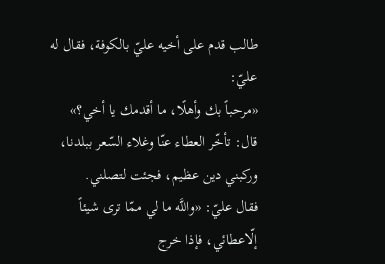طالب قدم على أخيه عليّ بالكوفة، فقال له عليّ:
«مرحباً بك وأهلًا، ما أقدمك يا أخي؟»
قال: تأخّر العطاء عنّا وغلاء السّعر ببلدنا، وركبني دين عظيم، فجئت لتصلني.
فقال عليّ: «واللَّه ما لي ممّا ترى شيئاً إلّاعطائي، فإذا خرج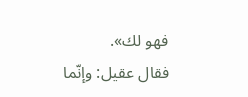فهو لك».
فقال عقيل: وإنّما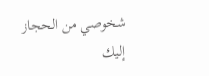شخوصي من الحجاز إليك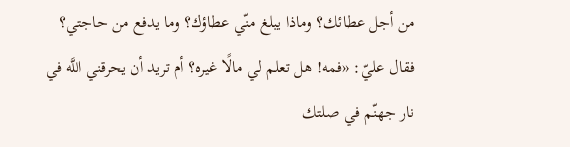من أجل عطائك؟ وماذا يبلغ منّي عطاؤك؟ وما يدفع من حاجتي؟
فقال عليّ: «فمه! هل تعلم لي مالًا غيره؟ أم تريد أن يحرقني اللَّه في نار جهنّم في صلتك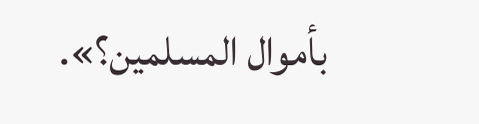بأموال المسلمين؟».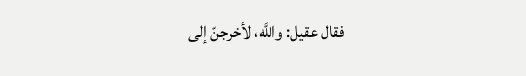فقال عقيل: واللَّه، لأخرجنّ إلى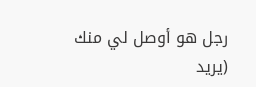رجل هو أوصل لي منك (يريد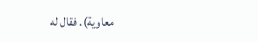معاوية). فقال له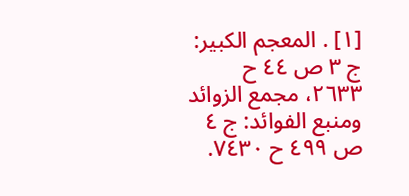[١] . المعجم الكبير: ج ٣ ص ٤٤ ح ٢٦٣٣، مجمع الزوائد ومنبع الفوائد: ج ٤ ص ٤٩٩ ح ٧٤٣٠.